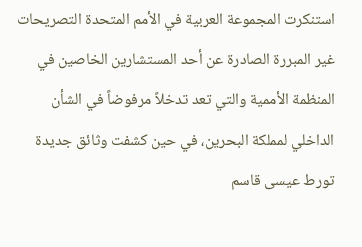استنكرت المجموعة العربية في الأمم المتحدة التصريحات غير المبررة الصادرة عن أحد المستشارين الخاصين في المنظمة الأممية والتي تعد تدخلاً مرفوضاً في الشأن الداخلي لمملكة البحرين، في حين كشفت وثائق جديدة تورط عيسى قاسم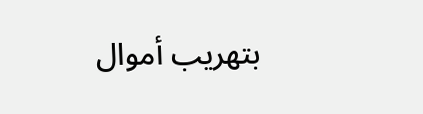بتهريب أموال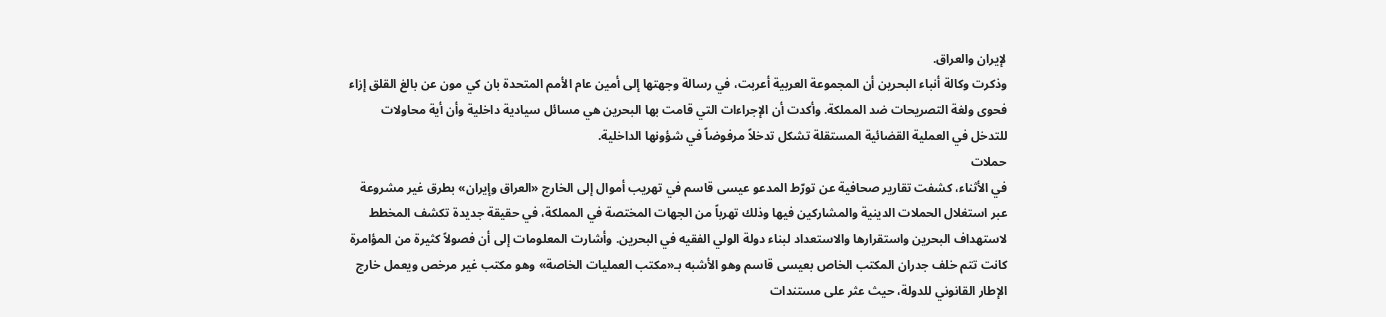لإيران والعراق.
وذكرت وكالة أنباء البحرين أن المجموعة العربية أعربت، في رسالة وجهتها إلى أمين عام الأمم المتحدة بان كي مون عن بالغ القلق إزاء فحوى ولغة التصريحات ضد المملكة. وأكدت أن الإجراءات التي قامت بها البحرين هي مسائل سيادية داخلية وأن أية محاولات للتدخل في العملية القضائية المستقلة تشكل تدخلاً مرفوضاً في شؤونها الداخلية.
حملات
في الأثناء، كشفت تقارير صحافية عن تورّط المدعو عيسى قاسم في تهريب أموال إلى الخارج «العراق وإيران» بطرق غير مشروعة عبر استغلال الحملات الدينية والمشاركين فيها وذلك تهرباً من الجهات المختصة في المملكة، في حقيقة جديدة تكشف المخطط لاستهداف البحرين واستقرارها والاستعداد لبناء دولة الولي الفقيه في البحرين. وأشارت المعلومات إلى أن فصولاً كثيرة من المؤامرة كانت تتم خلف جدران المكتب الخاص بعيسى قاسم وهو الأشبه بـ«مكتب العمليات الخاصة» وهو مكتب غير مرخص ويعمل خارج الإطار القانوني للدولة، حيث عثر على مستندات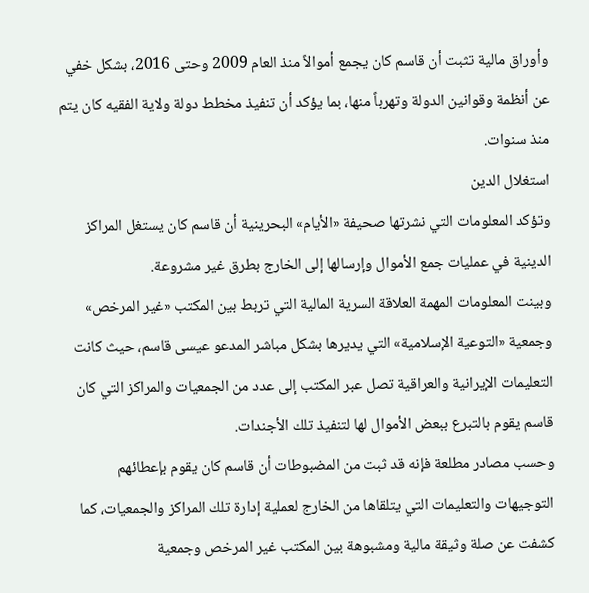وأوراق مالية تثبت أن قاسم كان يجمع أموالاً منذ العام 2009 وحتى 2016، بشكل خفي عن أنظمة وقوانين الدولة وتهرباً منها، بما يؤكد أن تنفيذ مخطط دولة ولاية الفقيه كان يتم منذ سنوات.
استغلال الدين
وتؤكد المعلومات التي نشرتها صحيفة «الأيام» البحرينية أن قاسم كان يستغل المراكز الدينية في عمليات جمع الأموال وإرسالها إلى الخارج بطرق غير مشروعة.
وبينت المعلومات المهمة العلاقة السرية المالية التي تربط بين المكتب «غير المرخص» وجمعية «التوعية الإسلامية» التي يديرها بشكل مباشر المدعو عيسى قاسم، حيث كانت التعليمات الإيرانية والعراقية تصل عبر المكتب إلى عدد من الجمعيات والمراكز التي كان قاسم يقوم بالتبرع ببعض الأموال لها لتنفيذ تلك الأجندات.
وحسب مصادر مطلعة فإنه قد ثبت من المضبوطات أن قاسم كان يقوم بإعطائهم التوجيهات والتعليمات التي يتلقاها من الخارج لعملية إدارة تلك المراكز والجمعيات، كما كشفت عن صلة وثيقة مالية ومشبوهة بين المكتب غير المرخص وجمعية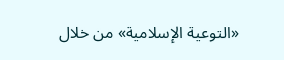«التوعية الإسلامية» من خلال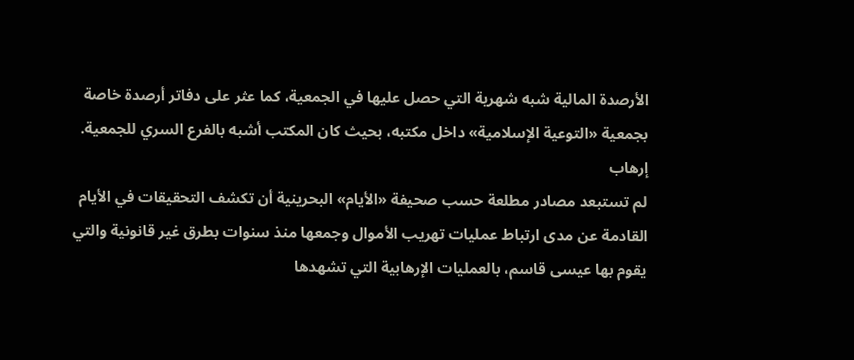الأرصدة المالية شبه شهرية التي حصل عليها في الجمعية، كما عثر على دفاتر أرصدة خاصة بجمعية «التوعية الإسلامية» داخل مكتبه، بحيث كان المكتب أشبه بالفرع السري للجمعية.
إرهاب
لم تستبعد مصادر مطلعة حسب صحيفة «الأيام» البحرينية أن تكشف التحقيقات في الأيام القادمة عن مدى ارتباط عمليات تهريب الأموال وجمعها منذ سنوات بطرق غير قانونية والتي يقوم بها عيسى قاسم، بالعمليات الإرهابية التي تشهدها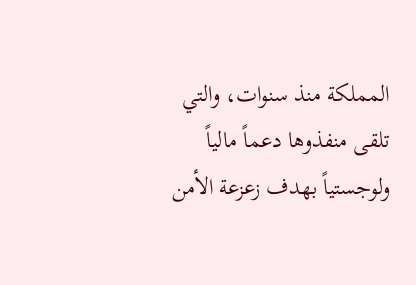المملكة منذ سنوات، والتي تلقى منفذوها دعماً مالياً ولوجستياً بهدف زعزعة الأمن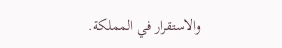والاستقرار في المملكة.